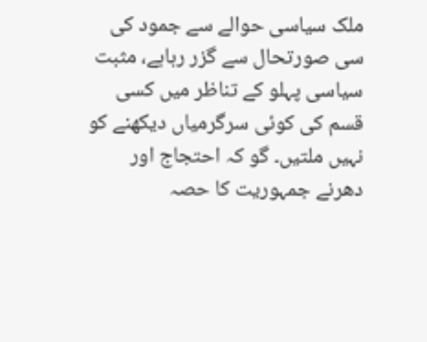ملک سیاسی حوالے سے جمود کی سی صورتحال سے گزر رہاہے، مثبت سیاسی پہلو کے تناظر میں کسی قسم کی کوئی سرگرمیاں دیکھنے کو نہیں ملتیں۔ گو کہ احتجاج اور دھرنے جمہوریت کا حصہ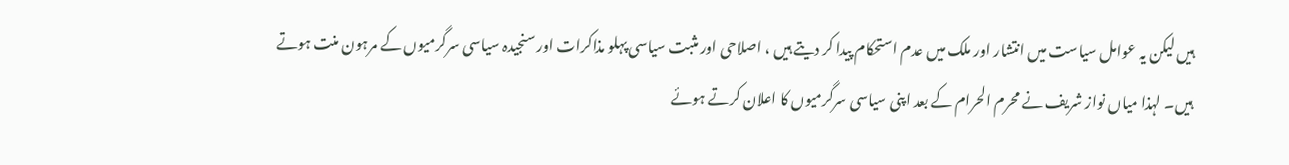ہیں لیکن یہ عوامل سیاست میں انتشار اور ملک میں عدم استحکام پیدا کر دیتے ہیں ، اصلاحی اور مثبت سیاسی پہلو مذاکرات اور سنجیدہ سیاسی سرگرمیوں کے مرہون منت ہوتے ہیں۔ لہذا میاں نواز شریف نے محرم الحرام کے بعد اپنی سیاسی سرگرمیوں کا اعلان کرتے ہوئے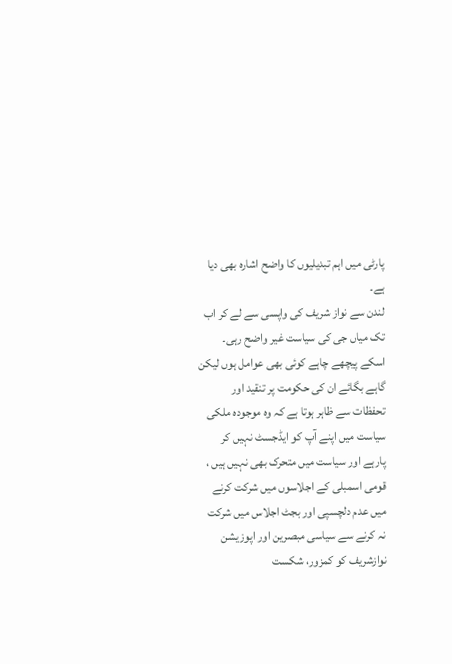پارٹی میں اہم تبدیلیوں کا واضح اشارہ بھی دیا ہے۔
لندن سے نواز شریف کی واپسی سے لے کر اب تک میاں جی کی سیاست غیر واضح رہی۔ اسکے پیچھے چاہے کوئی بھی عوامل ہوں لیکن گاہے بگائے ان کی حکومت پر تنقید اور تحفظات سے ظاہر ہوتا ہے کہ وہ موجودہ ملکی سیاست میں اپنے آپ کو ایڈجسٹ نہیں کر پارہے اور سیاست میں متحرک بھی نہیں ہیں ، قومی اسمبلی کے اجلاسوں میں شرکت کرنے میں عدم دلچسپی اور بجٹ اجلاس میں شرکت نہ کرنے سے سیاسی مبصرین اور اپوزیشن نوازشریف کو کمزور، شکست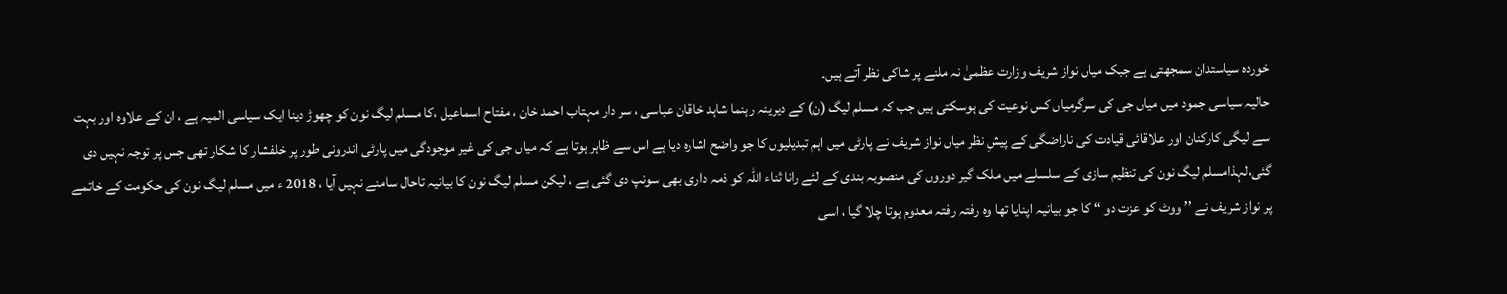خوردہ سیاستدان سمجھتی ہے جبک میاں نواز شریف وزارت عظمیٰ نہ ملنے پر شاکی نظر آتے ہیں۔
حالیہ سیاسی جمود میں میاں جی کی سرگرمیاں کس نوعیت کی ہوسکتی ہیں جب کہ مسلم لیگ (ن) کے دیرینہ رہنما شاہد خاقان عباسی ، سر دار مہتاب احمد خان ، مفتاح اسماعیل ،کا مسلم لیگ نون کو چھوڑ دینا ایک سیاسی المیہ ہے ، ان کے علاوہ اور بہت سے لیگی کارکنان اور علاقائی قیادت کی ناراضگی کے پیشِ نظر میاں نواز شریف نے پارٹی میں اہم تبدیلیوں کا جو واضح اشارہ دیا ہے اس سے ظاہر ہوتا ہے کہ میاں جی کی غیر موجودگی میں پارٹی اندرونی طور پر خلفشار کا شکار تھی جس پر توجہ نہیں دی گئی،لہذامسلم لیگ نون کی تنظیم سازی کے سلسلے میں ملک گیر دوروں کی منصوبہ بندی کے لئے رانا ثناء اللہ کو ذمہ داری بھی سونپ دی گئی ہے ، لیکن مسلم لیگ نون کا بیانیہ تاحال سامنے نہیں آیا ، 2018 ء میں مسلم لیگ نون کی حکومت کے خاتمے پر نواز شریف نے ’’ ووٹ کو عزت دو ‘‘ کا جو بیانیہ اپنایا تھا وہ رفتہ رفتہ معدوم ہوتا چلا گیا ، اسی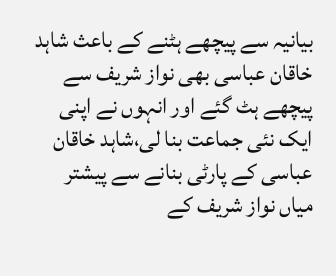بیانیہ سے پیچھے ہٹنے کے باعث شاہد خاقان عباسی بھی نواز شریف سے پیچھے ہٹ گئے اور انہوں نے اپنی ایک نئی جماعت بنا لی،شاہد خاقان عباسی کے پارٹی بنانے سے پیشتر میاں نواز شریف کے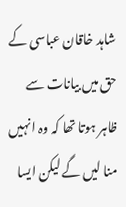شاہد خاقان عباسی کے حق میں بیانات سے ظاہر ہوتا تھا کہ وہ انہیں منا لیں گے لیکن ایسا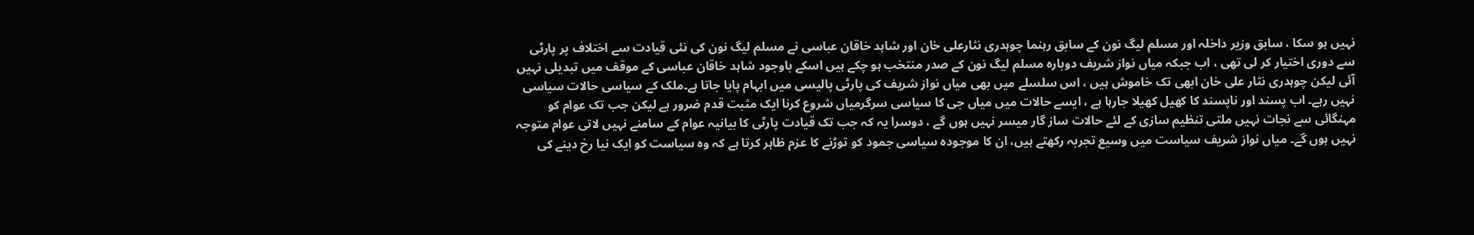نہیں ہو سکا ، سابق وزیر داخلہ اور مسلم لیگ نون کے سابق رہنما چوہدری نثارعلی خان اور شاہد خاقان عباسی نے مسلم لیگ نون کی نئی قیادت سے اختلاف پر پارٹی سے دوری اختیار کر لی تھی ، اب جبکہ میاں نواز شریف دوبارہ مسلم لیگ نون کے صدر منتخب ہو چکے ہیں اسکے باوجود شاہد خاقان عباسی کے موقف میں تبدیلی نہیں آئی لیکن چوہدری نثار علی خان ابھی تک خاموش ہیں ، اس سلسلے میں بھی میاں نواز شریف کی پارٹی پالیسی میں ابہام پایا جاتا ہے۔ملک کے سیاسی حالات سیاسی نہیں رہے۔ اب پسند اور ناپسند کا کھیل کھیلا جارہا ہے ، ایسے حالات میں میاں جی کا سیاسی سرگرمیاں شروع کرنا ایک مثبت قدم ضرور ہے لیکن جب تک عوام کو مہنگائی سے نجات نہیں ملتی تنظیم سازی کے لئے حالات ساز گار میسر نہیں ہوں گے ، دوسرا یہ کہ جب تک قیادت پارٹی کا بیانیہ عوام کے سامنے نہیں لاتی عوام متوجہ نہیں ہوں گے۔ میاں نواز شریف سیاست میں وسیع تجربہ رکھتے ہیں، ان کا موجودہ سیاسی جمود کو توڑنے کا عزم ظاہر کرتا ہے کہ وہ سیاست کو ایک نیا رخ دینے کی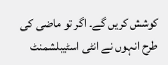کوشش کریں گے۔ اگر تو ماضی کی طرح انہوں نے انٹی اسٹیبلشمنٹ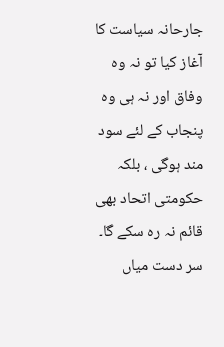جارحانہ سیاست کا آغاز کیا تو نہ وہ وفاق اور نہ ہی وہ پنجاب کے لئے سود مند ہوگی ، بلکہ حکومتی اتحاد بھی قائم نہ رہ سکے گا۔ سر دست میاں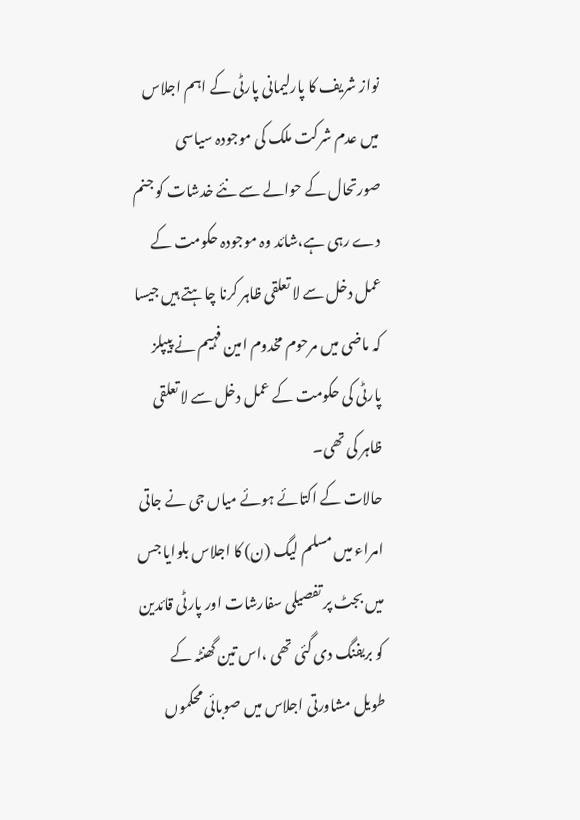نواز شریف کا پارلیمانی پارٹی کے اہم اجلاس میں عدم شرکت ملک کی موجودہ سیاسی صورتحال کے حوالے سے نئے خدشات کو جنم دے رہی ہے،شائد وہ موجودہ حکومت کے عمل دخل سے لا تعلقی ظاہر کرنا چاہتے ہیں جیسا کہ ماضی میں مرحوم مخدوم امین فہیم نے پیپلز پارٹی کی حکومت کے عمل دخل سے لا تعلقی ظاہر کی تھی۔
حالات کے اکتائے ہوئے میاں جی نے جاتی امراء میں مسلم لیگ (ن) کا اجلاس بلوایا جس میں بجٹ پر تفصیلی سفارشات اور پارٹی قائدین کو بریفنگ دی گئی تھی ،اس تین گھنٹہ کے طویل مشاورتی اجلاس میں صوبائی محکموں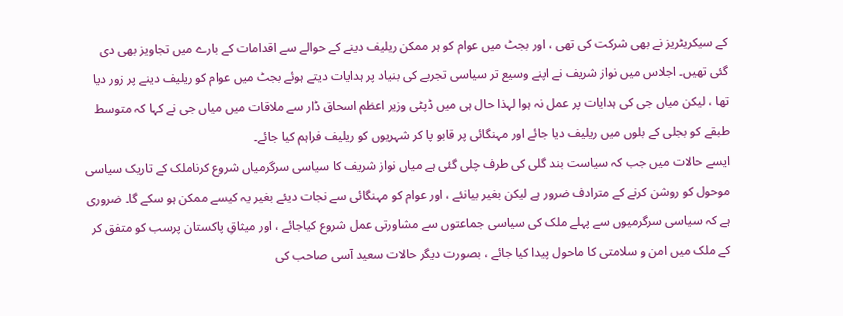کے سیکریٹریز نے بھی شرکت کی تھی ، اور بجٹ میں عوام کو ہر ممکن ریلیف دینے کے حوالے سے اقدامات کے بارے میں تجاویز بھی دی گئی تھیں۔ اجلاس میں نواز شریف نے اپنے وسیع تر سیاسی تجربے کی بنیاد پر ہدایات دیتے ہوئے بجٹ میں عوام کو ریلیف دینے پر زور دیا تھا ، لیکن میاں جی کی ہدایات پر عمل نہ ہوا لہذا حال ہی میں ڈپٹی وزیر اعظم اسحاق ڈار سے ملاقات میں میاں جی نے کہا کہ متوسط طبقے کو بجلی کے بلوں میں ریلیف دیا جائے اور مہنگائی پر قابو پا کر شہریوں کو ریلیف فراہم کیا جائے۔
ایسے حالات میں جب کہ سیاست بند گلی کی طرف چلی گئی ہے میاں نواز شریف کا سیاسی سرگرمیاں شروع کرناملک کے تاریک سیاسی موحول کو روشن کرنے کے مترادف ضرور ہے لیکن بغیر بیانئے ، اور عوام کو مہنگائی سے نجات دیئے بغیر یہ کیسے ممکن ہو سکے گا۔ ضروری ہے کہ سیاسی سرگرمیوں سے پہلے ملک کی سیاسی جماعتوں سے مشاورتی عمل شروع کیاجائے ، اور میثاقِ پاکستان پرسب کو متفق کر کے ملک میں امن و سلامتی کا ماحول پیدا کیا جائے ، بصورت دیگر حالات سعید آسی صاحب کی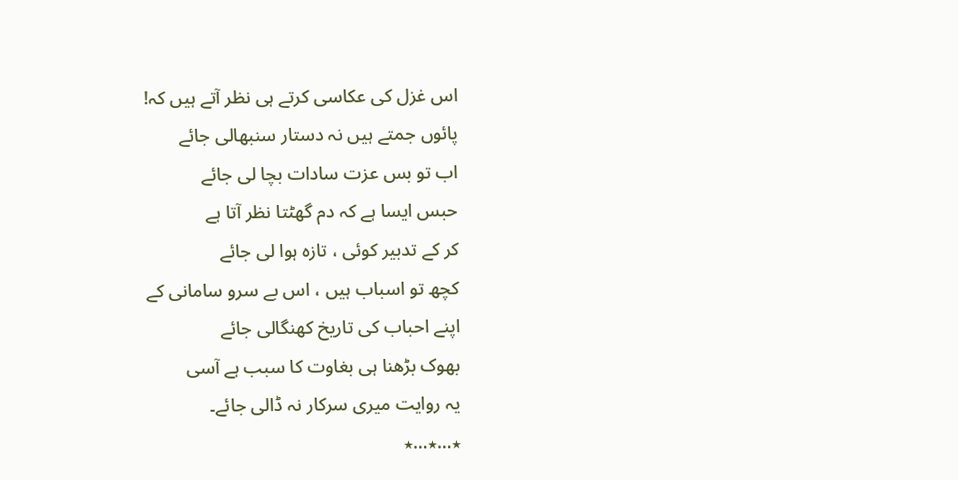اس غزل کی عکاسی کرتے ہی نظر آتے ہیں کہ!
پائوں جمتے ہیں نہ دستار سنبھالی جائے
اب تو بس عزت سادات بچا لی جائے
حبس ایسا ہے کہ دم گھٹتا نظر آتا ہے
کر کے تدبیر کوئی ، تازہ ہوا لی جائے
کچھ تو اسباب ہیں ، اس بے سرو سامانی کے
اپنے احباب کی تاریخ کھنگالی جائے
بھوک بڑھنا ہی بغاوت کا سبب ہے آسی
یہ روایت میری سرکار نہ ڈالی جائے۔
٭…٭…٭